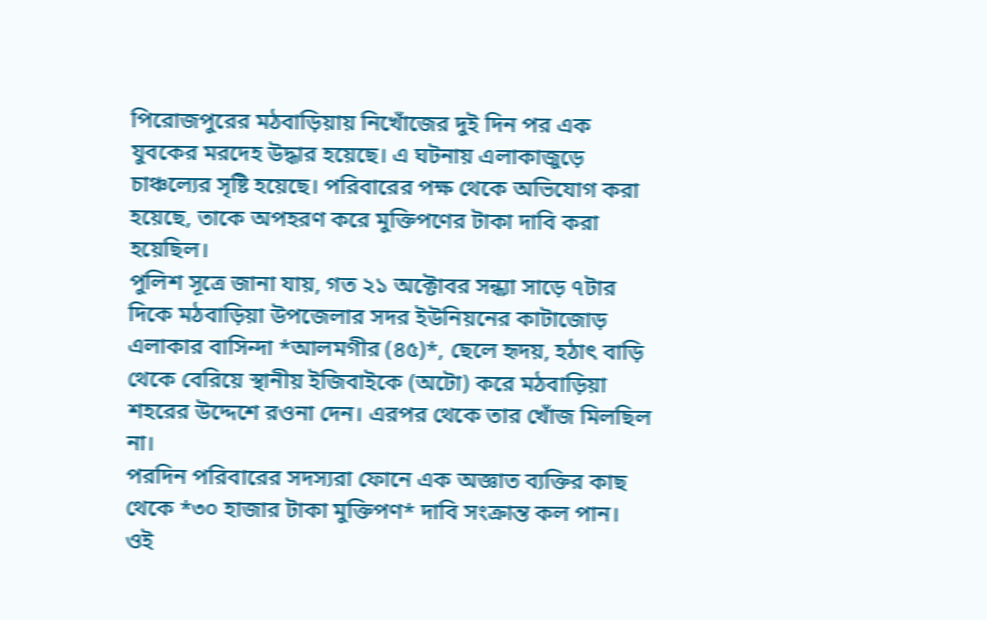পিরোজপুরের মঠবাড়িয়ায় নিখোঁজের দুই দিন পর এক যুবকের মরদেহ উদ্ধার হয়েছে। এ ঘটনায় এলাকাজুড়ে চাঞ্চল্যের সৃষ্টি হয়েছে। পরিবারের পক্ষ থেকে অভিযোগ করা হয়েছে, তাকে অপহরণ করে মুক্তিপণের টাকা দাবি করা হয়েছিল।
পুলিশ সূত্রে জানা যায়, গত ২১ অক্টোবর সন্ধ্যা সাড়ে ৭টার দিকে মঠবাড়িয়া উপজেলার সদর ইউনিয়নের কাটাজোড় এলাকার বাসিন্দা *আলমগীর (৪৫)*, ছেলে হৃদয়, হঠাৎ বাড়ি থেকে বেরিয়ে স্থানীয় ইজিবাইকে (অটো) করে মঠবাড়িয়া শহরের উদ্দেশে রওনা দেন। এরপর থেকে তার খোঁজ মিলছিল না।
পরদিন পরিবারের সদস্যরা ফোনে এক অজ্ঞাত ব্যক্তির কাছ থেকে *৩০ হাজার টাকা মুক্তিপণ* দাবি সংক্রান্ত কল পান। ওই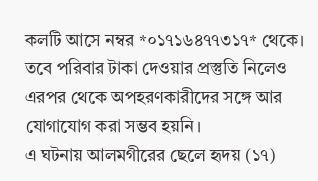কলটি আসে নম্বর *০১৭১৬৪৭৭৩১৭* থেকে। তবে পরিবার টাকা দেওয়ার প্রস্তুতি নিলেও এরপর থেকে অপহরণকারীদের সঙ্গে আর যোগাযোগ করা সম্ভব হয়নি।
এ ঘটনায় আলমগীরের ছেলে হৃদয় (১৭)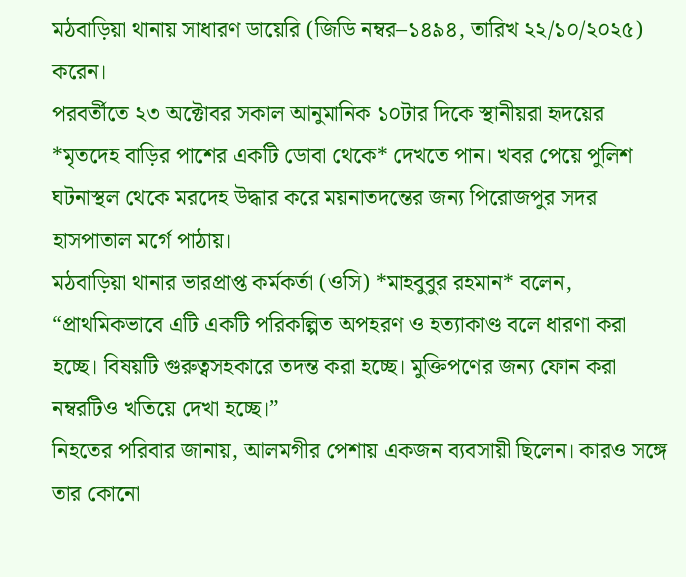মঠবাড়িয়া থানায় সাধারণ ডায়েরি (জিডি নম্বর–১৪৯৪, তারিখ ২২/১০/২০২৫) করেন।
পরবর্তীতে ২৩ অক্টোবর সকাল আনুমানিক ১০টার দিকে স্থানীয়রা হৃদয়ের *মৃতদেহ বাড়ির পাশের একটি ডোবা থেকে* দেখতে পান। খবর পেয়ে পুলিশ ঘটনাস্থল থেকে মরদেহ উদ্ধার করে ময়নাতদন্তের জন্য পিরোজপুর সদর হাসপাতাল মর্গে পাঠায়।
মঠবাড়িয়া থানার ভারপ্রাপ্ত কর্মকর্তা (ওসি) *মাহবুবুর রহমান* বলেন, “প্রাথমিকভাবে এটি একটি পরিকল্পিত অপহরণ ও হত্যাকাণ্ড বলে ধারণা করা হচ্ছে। বিষয়টি গুরুত্বসহকারে তদন্ত করা হচ্ছে। মুক্তিপণের জন্য ফোন করা নম্বরটিও খতিয়ে দেখা হচ্ছে।”
নিহতের পরিবার জানায়, আলমগীর পেশায় একজন ব্যবসায়ী ছিলেন। কারও সঙ্গে তার কোনো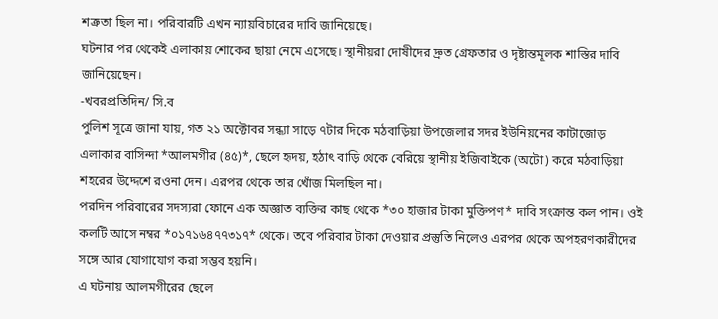শত্রুতা ছিল না। পরিবারটি এখন ন্যায়বিচারের দাবি জানিয়েছে।
ঘটনার পর থেকেই এলাকায় শোকের ছায়া নেমে এসেছে। স্থানীয়রা দোষীদের দ্রুত গ্রেফতার ও দৃষ্টান্তমূলক শাস্তির দাবি জানিয়েছেন।
-খবরপ্রতিদিন/ সি.ব
পুলিশ সূত্রে জানা যায়, গত ২১ অক্টোবর সন্ধ্যা সাড়ে ৭টার দিকে মঠবাড়িয়া উপজেলার সদর ইউনিয়নের কাটাজোড় এলাকার বাসিন্দা *আলমগীর (৪৫)*, ছেলে হৃদয়, হঠাৎ বাড়ি থেকে বেরিয়ে স্থানীয় ইজিবাইকে (অটো) করে মঠবাড়িয়া শহরের উদ্দেশে রওনা দেন। এরপর থেকে তার খোঁজ মিলছিল না।
পরদিন পরিবারের সদস্যরা ফোনে এক অজ্ঞাত ব্যক্তির কাছ থেকে *৩০ হাজার টাকা মুক্তিপণ* দাবি সংক্রান্ত কল পান। ওই কলটি আসে নম্বর *০১৭১৬৪৭৭৩১৭* থেকে। তবে পরিবার টাকা দেওয়ার প্রস্তুতি নিলেও এরপর থেকে অপহরণকারীদের সঙ্গে আর যোগাযোগ করা সম্ভব হয়নি।
এ ঘটনায় আলমগীরের ছেলে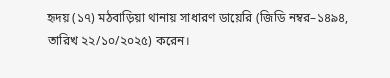হৃদয় (১৭) মঠবাড়িয়া থানায় সাধারণ ডায়েরি (জিডি নম্বর–১৪৯৪, তারিখ ২২/১০/২০২৫) করেন।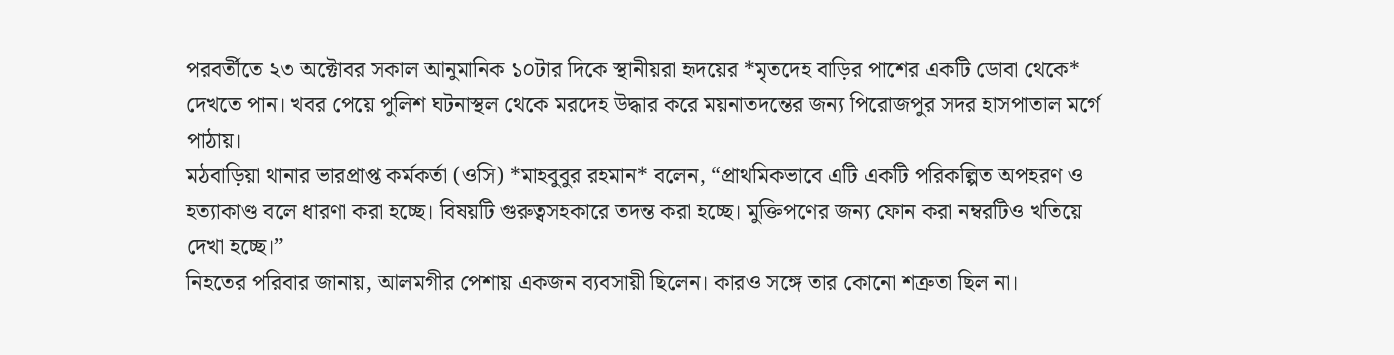পরবর্তীতে ২৩ অক্টোবর সকাল আনুমানিক ১০টার দিকে স্থানীয়রা হৃদয়ের *মৃতদেহ বাড়ির পাশের একটি ডোবা থেকে* দেখতে পান। খবর পেয়ে পুলিশ ঘটনাস্থল থেকে মরদেহ উদ্ধার করে ময়নাতদন্তের জন্য পিরোজপুর সদর হাসপাতাল মর্গে পাঠায়।
মঠবাড়িয়া থানার ভারপ্রাপ্ত কর্মকর্তা (ওসি) *মাহবুবুর রহমান* বলেন, “প্রাথমিকভাবে এটি একটি পরিকল্পিত অপহরণ ও হত্যাকাণ্ড বলে ধারণা করা হচ্ছে। বিষয়টি গুরুত্বসহকারে তদন্ত করা হচ্ছে। মুক্তিপণের জন্য ফোন করা নম্বরটিও খতিয়ে দেখা হচ্ছে।”
নিহতের পরিবার জানায়, আলমগীর পেশায় একজন ব্যবসায়ী ছিলেন। কারও সঙ্গে তার কোনো শত্রুতা ছিল না।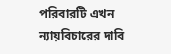পরিবারটি এখন ন্যায়বিচারের দাবি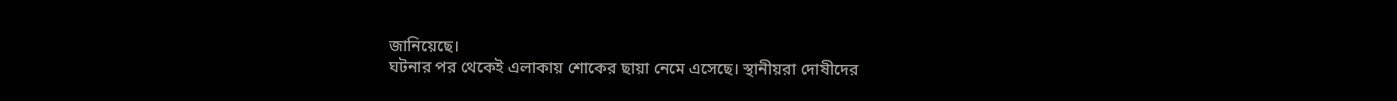জানিয়েছে।
ঘটনার পর থেকেই এলাকায় শোকের ছায়া নেমে এসেছে। স্থানীয়রা দোষীদের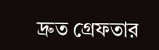দ্রুত গ্রেফতার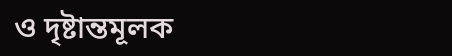ও দৃষ্টান্তমূলক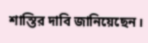শাস্তির দাবি জানিয়েছেন।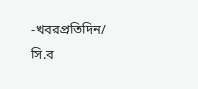-খবরপ্রতিদিন/ সি.ব